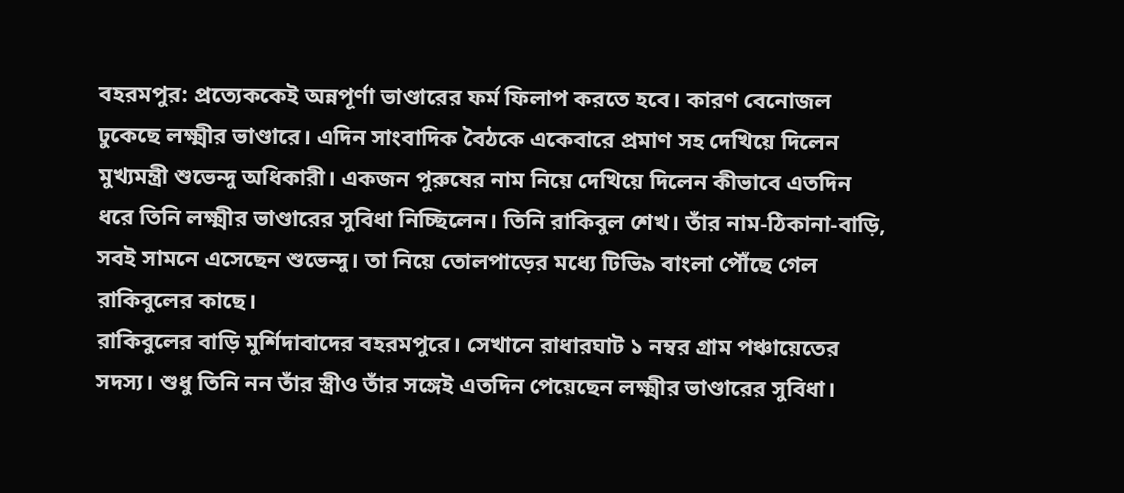বহরমপুর: প্রত্যেককেই অন্নপূর্ণা ভাণ্ডারের ফর্ম ফিলাপ করতে হবে। কারণ বেনোজল ঢুকেছে লক্ষ্মীর ভাণ্ডারে। এদিন সাংবাদিক বৈঠকে একেবারে প্রমাণ সহ দেখিয়ে দিলেন মুখ্যমন্ত্রী শুভেন্দু অধিকারী। একজন পুরুষের নাম নিয়ে দেখিয়ে দিলেন কীভাবে এতদিন ধরে তিনি লক্ষ্মীর ভাণ্ডারের সুবিধা নিচ্ছিলেন। তিনি রাকিবুল শেখ। তাঁর নাম-ঠিকানা-বাড়ি, সবই সামনে এসেছেন শুভেন্দু। তা নিয়ে তোলপাড়ের মধ্যে টিভি৯ বাংলা পৌঁছে গেল রাকিবুলের কাছে।
রাকিবুলের বাড়ি মুর্শিদাবাদের বহরমপুরে। সেখানে রাধারঘাট ১ নম্বর গ্রাম পঞ্চায়েতের সদস্য। শুধু তিনি নন তাঁর স্ত্রীও তাঁর সঙ্গেই এতদিন পেয়েছেন লক্ষ্মীর ভাণ্ডারের সুবিধা।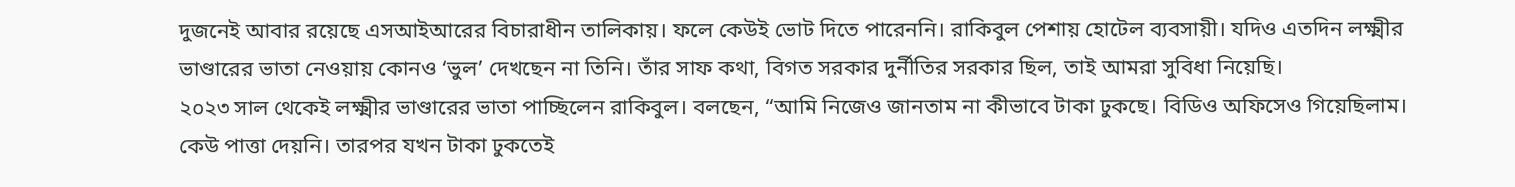দুজনেই আবার রয়েছে এসআইআরের বিচারাধীন তালিকায়। ফলে কেউই ভোট দিতে পারেননি। রাকিবুল পেশায় হোটেল ব্যবসায়ী। যদিও এতদিন লক্ষ্মীর ভাণ্ডারের ভাতা নেওয়ায় কোনও ‘ভুল’ দেখছেন না তিনি। তাঁর সাফ কথা, বিগত সরকার দুর্নীতির সরকার ছিল, তাই আমরা সুবিধা নিয়েছি।
২০২৩ সাল থেকেই লক্ষ্মীর ভাণ্ডারের ভাতা পাচ্ছিলেন রাকিবুল। বলছেন, “আমি নিজেও জানতাম না কীভাবে টাকা ঢুকছে। বিডিও অফিসেও গিয়েছিলাম। কেউ পাত্তা দেয়নি। তারপর যখন টাকা ঢুকতেই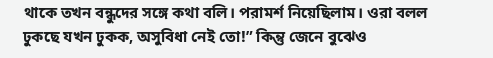থাকে তখন বন্ধুদের সঙ্গে কথা বলি। পরামর্শ নিয়েছিলাম। ওরা বলল ঢুকছে যখন ঢুকক, অসুবিধা নেই তো!” কিন্তু জেনে বুঝেও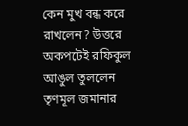কেন মুখ বন্ধ করে রাখলেন? উত্তরে অকপটেই রফিকুল আঙুল তুললেন তৃণমূল জমানার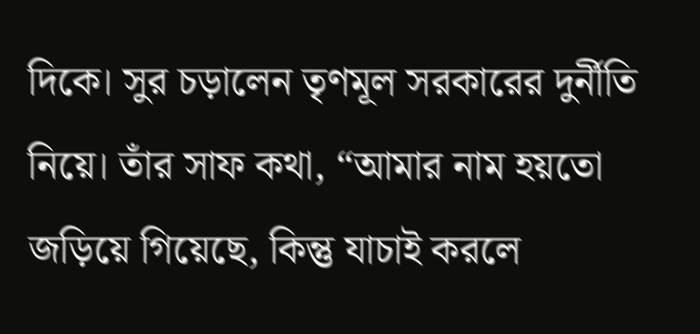দিকে। সুর চড়ালেন তৃণমূল সরকারের দুর্নীতি নিয়ে। তাঁর সাফ কথা, “আমার নাম হয়তো জড়িয়ে গিয়েছে, কিন্তু যাচাই করলে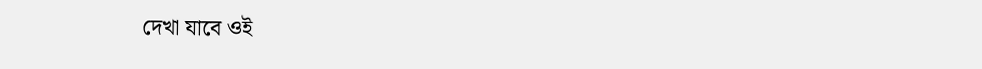দেখা যাবে ওই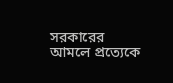সরকারের আমলে প্রত্যেকে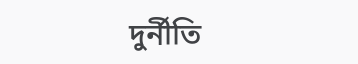দুর্নীতি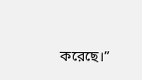করেছে।”